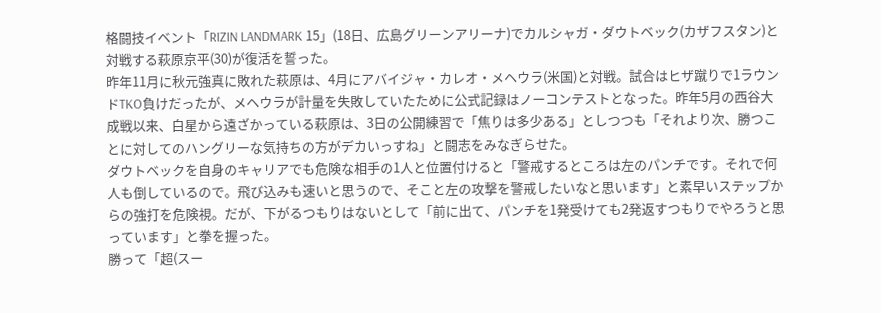格闘技イベント「RIZIN LANDMARK 15」(18日、広島グリーンアリーナ)でカルシャガ・ダウトベック(カザフスタン)と対戦する萩原京平(30)が復活を誓った。
昨年11月に秋元強真に敗れた萩原は、4月にアバイジャ・カレオ・メヘウラ(米国)と対戦。試合はヒザ蹴りで1ラウンドTKO負けだったが、メヘウラが計量を失敗していたために公式記録はノーコンテストとなった。昨年5月の西谷大成戦以来、白星から遠ざかっている萩原は、3日の公開練習で「焦りは多少ある」としつつも「それより次、勝つことに対してのハングリーな気持ちの方がデカいっすね」と闘志をみなぎらせた。
ダウトベックを自身のキャリアでも危険な相手の1人と位置付けると「警戒するところは左のパンチです。それで何人も倒しているので。飛び込みも速いと思うので、そこと左の攻撃を警戒したいなと思います」と素早いステップからの強打を危険視。だが、下がるつもりはないとして「前に出て、パンチを1発受けても2発返すつもりでやろうと思っています」と拳を握った。
勝って「超(スー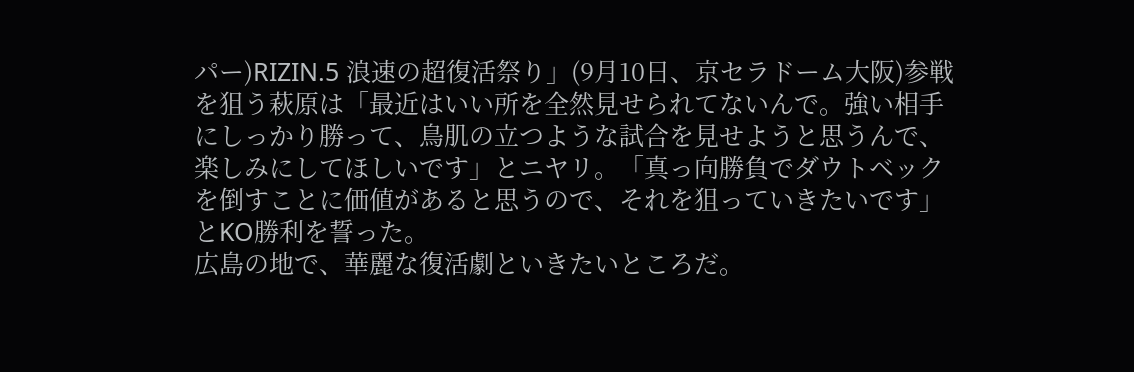パー)RIZIN.5 浪速の超復活祭り」(9月10日、京セラドーム大阪)参戦を狙う萩原は「最近はいい所を全然見せられてないんで。強い相手にしっかり勝って、鳥肌の立つような試合を見せようと思うんで、楽しみにしてほしいです」とニヤリ。「真っ向勝負でダウトベックを倒すことに価値があると思うので、それを狙っていきたいです」とKO勝利を誓った。
広島の地で、華麗な復活劇といきたいところだ。